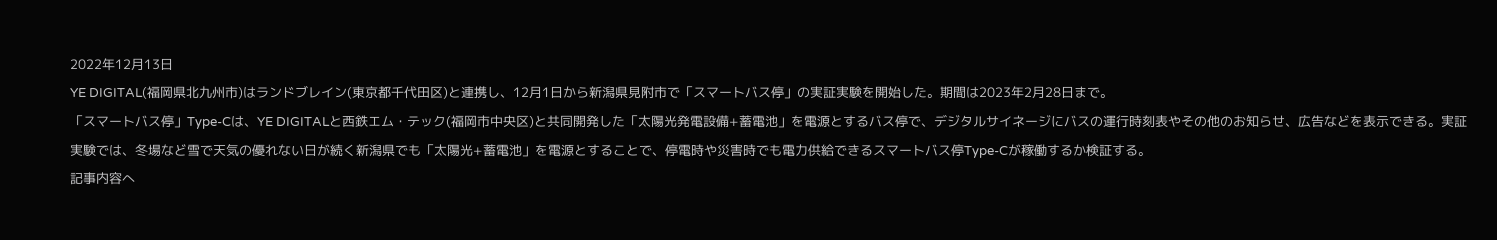2022年12月13日
YE DIGITAL(福岡県北九州市)はランドブレイン(東京都千代田区)と連携し、12月1日から新潟県見附市で「スマートバス停」の実証実験を開始した。期間は2023年2月28日まで。
「スマートバス停」Type-Cは、YE DIGITALと西鉄エム・テック(福岡市中央区)と共同開発した「太陽光発電設備+蓄電池」を電源とするバス停で、デジタルサイネージにバスの運行時刻表やその他のお知らせ、広告などを表示できる。実証実験では、冬場など雪で天気の優れない日が続く新潟県でも「太陽光+蓄電池」を電源とすることで、停電時や災害時でも電力供給できるスマートバス停Type-Cが稼働するか検証する。
記事内容へ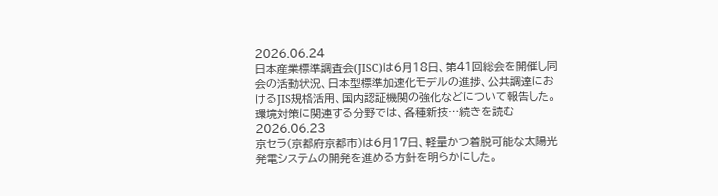2026.06.24
日本産業標準調査会(JISC)は6月18日、第41回総会を開催し同会の活動状況、日本型標準加速化モデルの進捗、公共調達におけるJIS規格活用、国内認証機関の強化などについて報告した。 環境対策に関連する分野では、各種新技…続きを読む
2026.06.23
京セラ(京都府京都市)は6月17日、軽量かつ着脱可能な太陽光発電システムの開発を進める方針を明らかにした。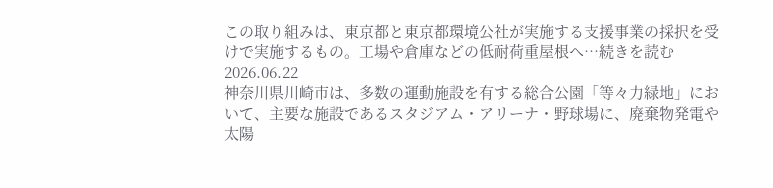この取り組みは、東京都と東京都環境公社が実施する支援事業の採択を受けで実施するもの。工場や倉庫などの低耐荷重屋根へ…続きを読む
2026.06.22
神奈川県川崎市は、多数の運動施設を有する総合公園「等々力緑地」において、主要な施設であるスタジアム・アリーナ・野球場に、廃棄物発電や太陽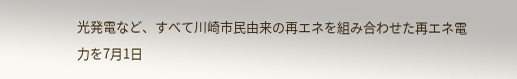光発電など、すべて川崎市民由来の再エネを組み合わせた再エネ電力を7月1日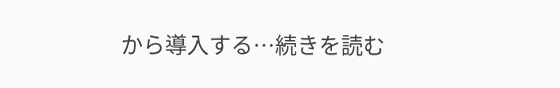から導入する…続きを読む